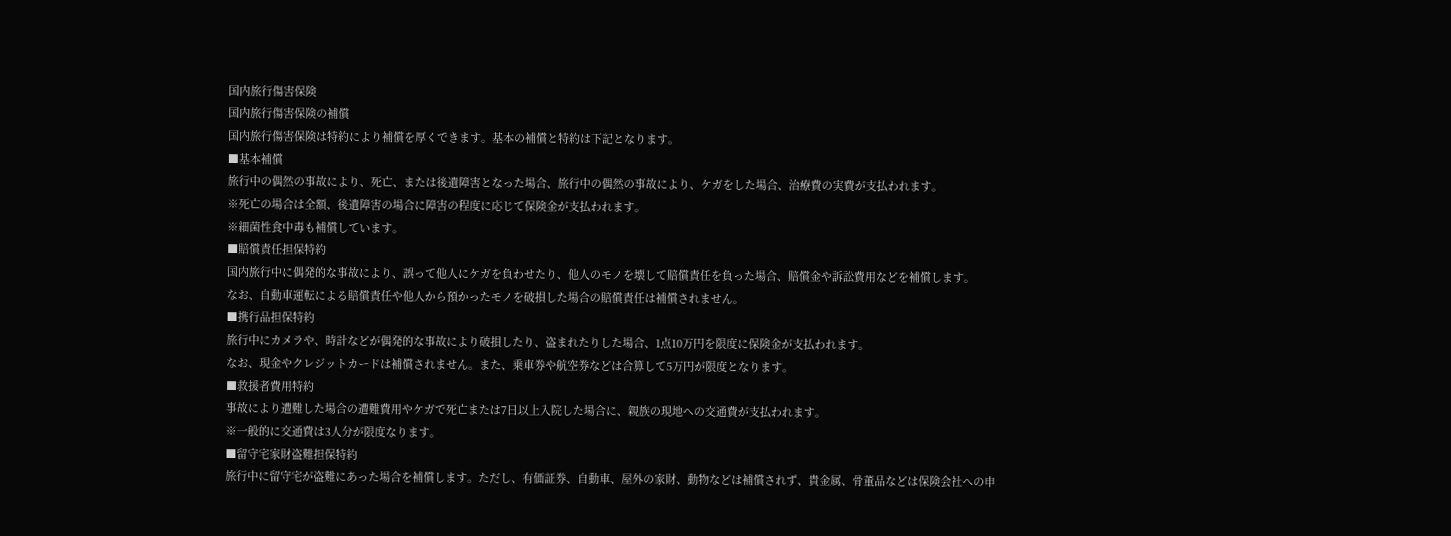国内旅行傷害保険
国内旅行傷害保険の補償
国内旅行傷害保険は特約により補償を厚くできます。基本の補償と特約は下記となります。
■基本補償
旅行中の偶然の事故により、死亡、または後遺障害となった場合、旅行中の偶然の事故により、ケガをした場合、治療費の実費が支払われます。
※死亡の場合は全額、後遺障害の場合に障害の程度に応じて保険金が支払われます。
※細菌性食中毒も補償しています。
■賠償責任担保特約
国内旅行中に偶発的な事故により、誤って他人にケガを負わせたり、他人のモノを壊して賠償責任を負った場合、賠償金や訴訟費用などを補償します。
なお、自動車運転による賠償責任や他人から預かったモノを破損した場合の賠償責任は補償されません。
■携行品担保特約
旅行中にカメラや、時計などが偶発的な事故により破損したり、盗まれたりした場合、1点10万円を限度に保険金が支払われます。
なお、現金やクレジットカードは補償されません。また、乗車券や航空券などは合算して5万円が限度となります。
■救援者費用特約
事故により遭難した場合の遭難費用やケガで死亡または7日以上入院した場合に、親族の現地への交通費が支払われます。
※一般的に交通費は3人分が限度なります。
■留守宅家財盗難担保特約
旅行中に留守宅が盗難にあった場合を補償します。ただし、有価証券、自動車、屋外の家財、動物などは補償されず、貴金属、骨董品などは保険会社への申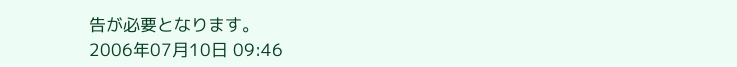告が必要となります。
2006年07月10日 09:46